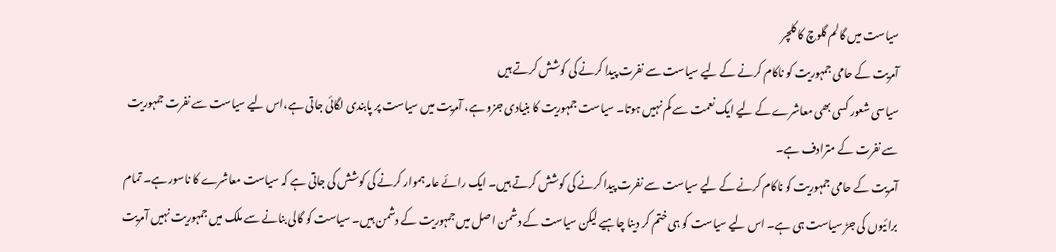سیاست میں گالم گلوچ کا کلچر
آمریت کے حامی جمہوریت کو ناکام کرنے کے لیے سیاست سے نفرت پیدا کرنے کی کوشش کرتے ہیں
سیاسی شعور کسی بھی معاشرے کے لیے ایک نعمت سے کم نہیں ہوتا۔ سیاست جمہوریت کا بنیادی جزو ہے، آمریت میں سیاست پر پابندی لگائی جاتی ہے،اس لیے سیاست سے نفرت جمہوریت سے نفرت کے مترادف ہے۔
آمریت کے حامی جمہوریت کو ناکام کرنے کے لیے سیاست سے نفرت پیدا کرنے کی کوشش کرتے ہیں۔ ایک رائے عامہ ہموار کرنے کی کوشش کی جاتی ہے کہ سیاست معاشرے کا ناسور ہے۔ تمام برائیوں کی جڑ سیاست ہی ہے۔ اس لیے سیاست کو ہی ختم کر دینا چاہیے لیکن سیاست کے دشمن اصل میں جمہوریت کے دشمن ہیں۔ سیاست کو گالی بنانے سے ملک میں جمہوریت نہیں آمریت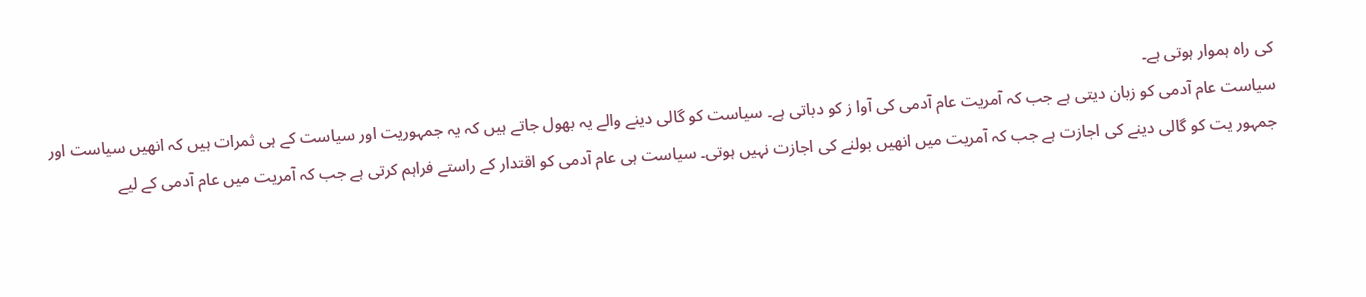کی راہ ہموار ہوتی ہے۔
سیاست عام آدمی کو زبان دیتی ہے جب کہ آمریت عام آدمی کی آوا ز کو دباتی ہے۔ سیاست کو گالی دینے والے یہ بھول جاتے ہیں کہ یہ جمہوریت اور سیاست کے ہی ثمرات ہیں کہ انھیں سیاست اور جمہور یت کو گالی دینے کی اجازت ہے جب کہ آمریت میں انھیں بولنے کی اجازت نہیں ہوتی۔ سیاست ہی عام آدمی کو اقتدار کے راستے فراہم کرتی ہے جب کہ آمریت میں عام آدمی کے لیے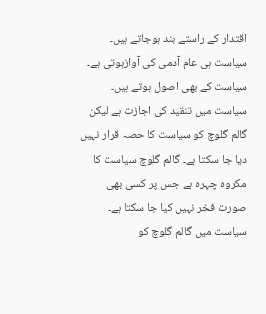اقتدار کے راستے بند ہوجاتے ہیں۔ سیاست ہی عام آدمی کی آوازہوتی ہے۔
سیاست کے بھی اصول ہوتے ہیں۔ سیاست میں تنقید کی اجازت ہے لیکن گالم گلوچ کو سیاست کا حصہ قرار نہیں دیا جا سکتا ہے۔ گالم گلوچ سیاست کا مکروہ چہرہ ہے جس پر کسی بھی صورت فخر نہیں کیا جا سکتا ہے۔ سیاست میں گالم گلوچ کو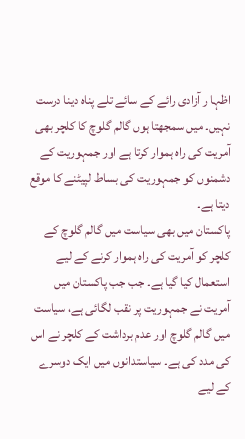اظہا ر آزادی رائے کے سائے تلے پناہ دینا درست نہیں۔ میں سمجھتا ہوں گالم گلوچ کا کلچر بھی آمریت کی راہ ہموار کرتا ہے اور جمہوریت کے دشمنوں کو جمہوریت کی بساط لپیٹنے کا موقع دیتا ہے۔
پاکستان میں بھی سیاست میں گالم گلوچ کے کلچر کو آمریت کی راہ ہموار کرنے کے لیے استعمال کیا گیا ہے۔ جب جب پاکستان میں آمریت نے جمہوریت پر نقب لگائی ہے، سیاست میں گالم گلوچ اور عدم برداشت کے کلچر نے اس کی مدد کی ہے۔ سیاستدانوں میں ایک دوسرے کے لیے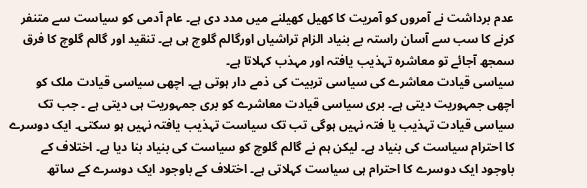عدم برداشت نے آمروں کو آمریت کا کھیل کھیلنے میں مدد دی ہے۔ عام آدمی کو سیاست سے متنفر کرنے کا سب سے آسان راستہ بے بنیاد الزام تراشیاں اورگالم گلوچ ہی ہے۔ تنقید اور گالم گلوچ کا فرق سمجھ آجائے تو معاشرہ تہذیب یافتہ اور مہذب کہلاتا ہے۔
سیاسی قیادت معاشرے کی سیاسی تربیت کی ذمے دار ہوتی ہے۔ اچھی سیاسی قیادت ملک کو اچھی جمہوریت دیتی ہے۔ بری سیاسی قیادت معاشرے کو بری جمہوریت ہی دیتی ہے ۔ جب تک سیاسی قیادت تہذیب یا فتہ نہیں ہوگی تب تک سیاست تہذیب یافتہ نہیں ہو سکتی۔ ایک دوسرے کا احترام سیاست کی بنیاد ہے۔ لیکن ہم نے گالم گلوچ کو سیاست کی بنیاد بنا دیا ہے۔ اختلاف کے باوجود ایک دوسرے کا احترام ہی سیاست کہلاتی ہے۔ اختلاف کے باوجود ایک دوسرے کے ساتھ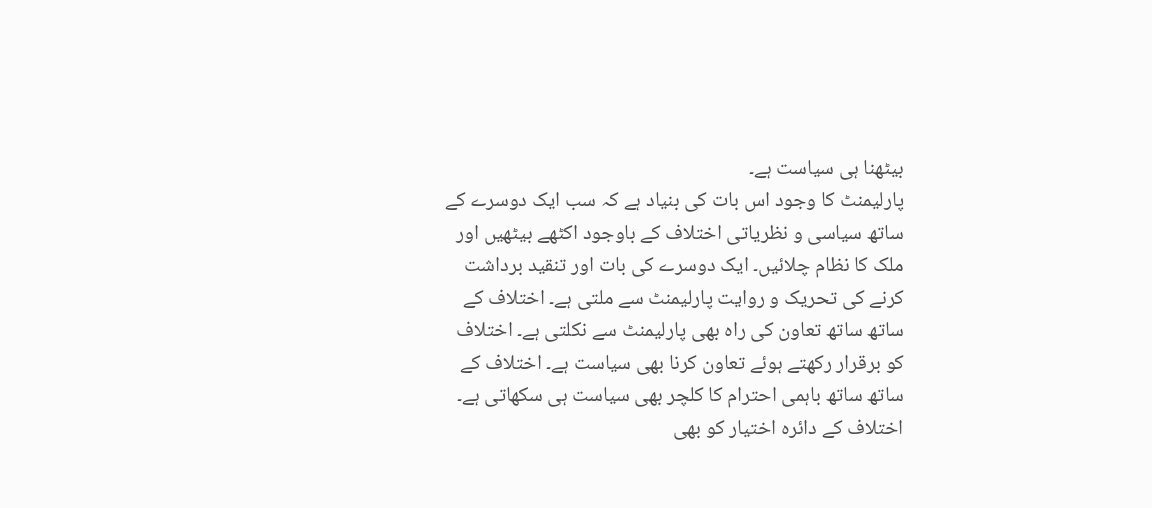بیٹھنا ہی سیاست ہے۔
پارلیمنٹ کا وجود اس بات کی بنیاد ہے کہ سب ایک دوسرے کے ساتھ سیاسی و نظریاتی اختلاف کے باوجود اکٹھے بیٹھیں اور ملک کا نظام چلائیں۔ ایک دوسرے کی بات اور تنقید برداشت کرنے کی تحریک و روایت پارلیمنٹ سے ملتی ہے۔ اختلاف کے ساتھ ساتھ تعاون کی راہ بھی پارلیمنٹ سے نکلتی ہے۔ اختلاف کو برقرار رکھتے ہوئے تعاون کرنا بھی سیاست ہے۔ اختلاف کے ساتھ ساتھ باہمی احترام کا کلچر بھی سیاست ہی سکھاتی ہے۔ اختلاف کے دائرہ اختیار کو بھی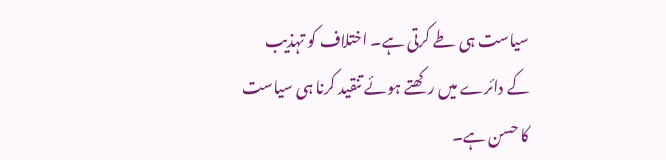سیاست ہی طے کرتی ہے۔ اختلاف کو تہذیب کے دائرے میں رکھتے ہوئے تنقید کرنا ہی سیاست کا حسن ہے۔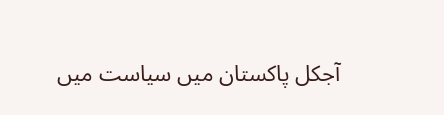آجکل پاکستان میں سیاست میں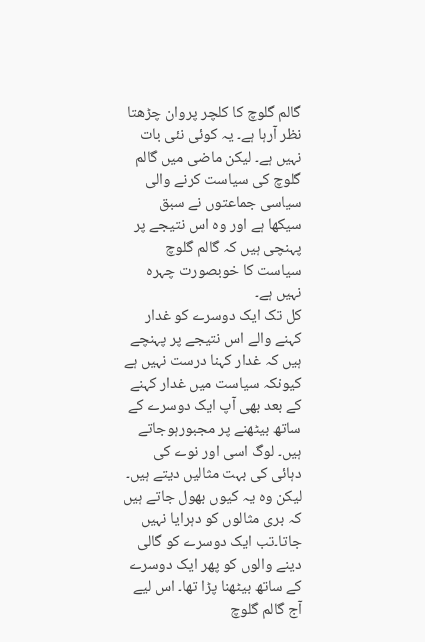گالم گلوچ کا کلچر پروان چڑھتا نظر آرہا ہے۔ یہ کوئی نئی بات نہیں ہے۔ لیکن ماضی میں گالم گلوچ کی سیاست کرنے والی سیاسی جماعتوں نے سبق سیکھا ہے اور وہ اس نتیجے پر پہنچی ہیں کہ گالم گلوچ سیاست کا خوبصورت چہرہ نہیں ہے۔
کل تک ایک دوسرے کو غدار کہنے والے اس نتیجے پر پہنچے ہیں کہ غدار کہنا درست نہیں ہے کیونکہ سیاست میں غدار کہنے کے بعد بھی آپ ایک دوسرے کے ساتھ بیٹھنے پر مجبورہوجاتے ہیں۔ لوگ اسی اور نوے کی دہائی کی بہت مثالیں دیتے ہیں۔ لیکن وہ یہ کیوں بھول جاتے ہیں کہ بری مثالوں کو دہرایا نہیں جاتا۔تب ایک دوسرے کو گالی دینے والوں کو پھر ایک دوسرے کے ساتھ بیٹھنا پڑا تھا۔ اس لیے آج گالم گلوچ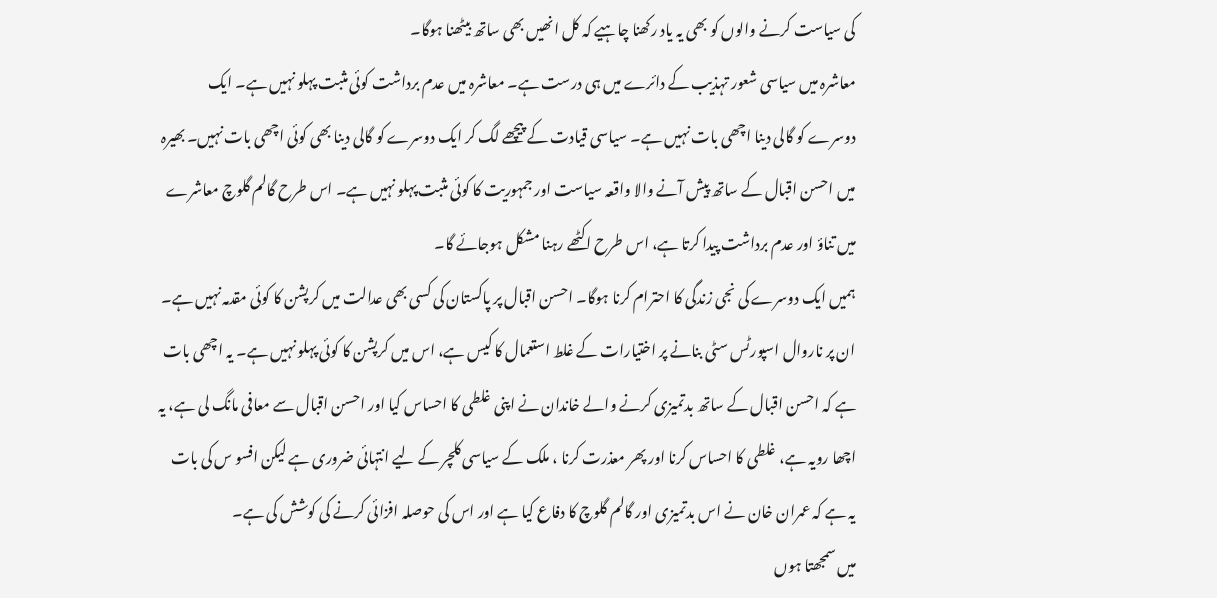کی سیاست کرنے والوں کو بھی یہ یاد رکھنا چاہیے کہ کل انھیں بھی ساتھ بیٹھنا ہوگا۔
معاشرہ میں سیاسی شعور تہذیب کے دائرے میں ہی درست ہے۔ معاشرہ میں عدم برداشت کوئی مثبت پہلو نہیں ہے۔ ایک دوسرے کو گالی دینا اچھی بات نہیں ہے۔ سیاسی قیادت کے پیچھے لگ کر ایک دوسرے کو گالی دینا بھی کوئی اچھی بات نہیں۔ بھیرہ میں احسن اقبال کے ساتھ پیش آنے والا واقعہ سیاست اور جمہوریت کا کوئی مثبت پہلو نہیں ہے۔ اس طرح گالم گلوچ معاشرے میں تناؤ اور عدم برداشت پیدا کرتا ہے، اس طرح اکٹھے رہنا مشکل ہوجائے گا۔
ہمیں ایک دوسرے کی نجی زندگی کا احترام کرنا ہوگا۔ احسن اقبال پر پاکستان کی کسی بھی عدالت میں کرپشن کا کوئی مقدمہ نہیں ہے۔ ان پر ناروال اسپورٹس سٹی بنانے پر اختیارات کے غلط استعمال کا کیس ہے، اس میں کرپشن کا کوئی پہلو نہیں ہے۔ یہ اچھی بات ہے کہ احسن اقبال کے ساتھ بدتمیزی کرنے والے خاندان نے اپنی غلطی کا احساس کیا اور احسن اقبال سے معافی مانگ لی ہے، یہ اچھا رویہ ہے، غلطی کا احساس کرنا اور پھر معذرت کرنا ، ملک کے سیاسی کلچر کے لیے انتہائی ضروری ہے لیکن افسو س کی بات یہ ہے کہ عمران خان نے اس بدتمیزی اور گالم گلوچ کا دفاع کیا ہے اور اس کی حوصلہ افزائی کرنے کی کوشش کی ہے۔
میں سمجھتا ہوں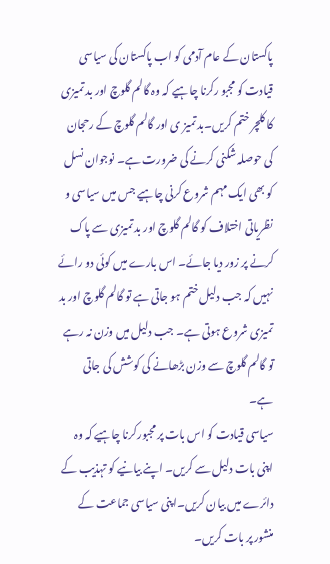پاکستان کے عام آدمی کو اب پاکستان کی سیاسی قیادت کو مجبو رکرنا چاہیے کہ وہ گالم گلوچ اور بد تمیزی کا کلچر ختم کریں۔بد تمیز ی اور گالم گلوچ کے رحجان کی حوصلہ شکنی کرنے کی ضرورت ہے۔ نوجوان نسل کو بھی ایک مہم شروع کرنی چاہیے جس میں سیاسی و نظریاتی اختلاف کو گالم گلوچ اور بد تمیزی سے پاک کرنے پر زور دیا جائے۔ اس بارے میں کوئی دو رائے نہیں کہ جب دلیل ختم ہو جاتی ہے تو گالم گلوچ اور بد تمیزی شروع ہوتی ہے۔ جب دلیل میں وزن نہ رہے تو گالم گلوچ سے وزن بڑھانے کی کوشش کی جاتی ہے۔
سیاسی قیادت کو اس بات پر مجبورکرنا چاہیے کہ وہ اپنی بات دلیل سے کریں۔ اپنے بیانیے کو تہذیب کے دائرے میں بیان کریں۔اپنی سیاسی جماعت کے منشور پر بات کریں۔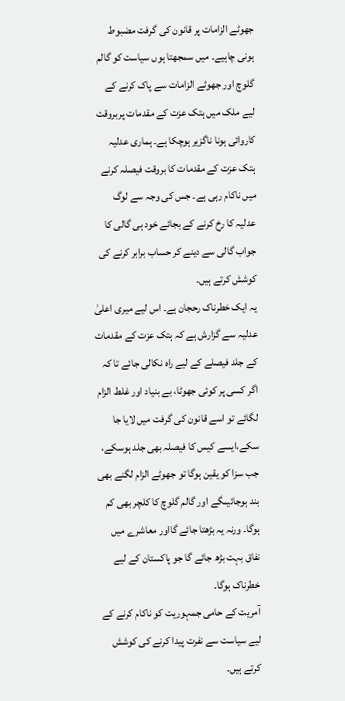جھوٹے الزامات پر قانون کی گرفت مضبوط ہونی چاہیے۔ میں سمجھتا ہوں سیاست کو گالم گلوچ اور جھوٹے الزامات سے پاک کرنے کے لیے ملک میں ہتک عزت کے مقدمات پربروقت کاروائی ہونا ناگزیر ہوچکا ہے۔ ہماری عدلیہ ہتک عزت کے مقدمات کا بروقت فیصلہ کرنے میں ناکام رہی ہے۔ جس کی وجہ سے لوگ عدلیہ کا رخ کرنے کے بجائے خود ہی گالی کا جواب گالی سے دینے کر حساب برابر کرنے کی کوشش کرتے ہیں۔
یہ ایک خطرناک رحجان ہے۔ اس لیے میری اعلیٰ عدلیہ سے گزارش ہے کہ ہتک عزت کے مقدمات کے جلد فیصلے کے لیے راہ نکالی جائے تا کہ اگر کسی پر کوئی جھوٹا، بے بنیاد اور غلط الزام لگائے تو اسے قانون کی گرفت میں لایا جا سکے،ایسے کیس کا فیصلہ بھی جلد ہوسکے، جب سزا کو یقین ہوگا تو جھوٹے الزام لگنے بھی بند ہوجائیںگے اور گالم گلوچ کا کلچر بھی کم ہوگا۔ ورنہ یہ بڑھتا جائے گااور معاشرے میں نفاق بہت بڑھ جائے گا جو پاکستان کے لیے خطرناک ہوگا۔
آمریت کے حامی جمہوریت کو ناکام کرنے کے لیے سیاست سے نفرت پیدا کرنے کی کوشش کرتے ہیں۔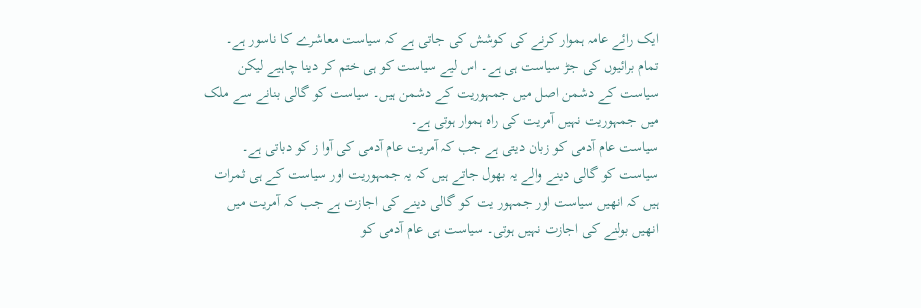ایک رائے عامہ ہموار کرنے کی کوشش کی جاتی ہے کہ سیاست معاشرے کا ناسور ہے۔ تمام برائیوں کی جڑ سیاست ہی ہے۔ اس لیے سیاست کو ہی ختم کر دینا چاہیے لیکن سیاست کے دشمن اصل میں جمہوریت کے دشمن ہیں۔ سیاست کو گالی بنانے سے ملک میں جمہوریت نہیں آمریت کی راہ ہموار ہوتی ہے۔
سیاست عام آدمی کو زبان دیتی ہے جب کہ آمریت عام آدمی کی آوا ز کو دباتی ہے۔ سیاست کو گالی دینے والے یہ بھول جاتے ہیں کہ یہ جمہوریت اور سیاست کے ہی ثمرات ہیں کہ انھیں سیاست اور جمہور یت کو گالی دینے کی اجازت ہے جب کہ آمریت میں انھیں بولنے کی اجازت نہیں ہوتی۔ سیاست ہی عام آدمی کو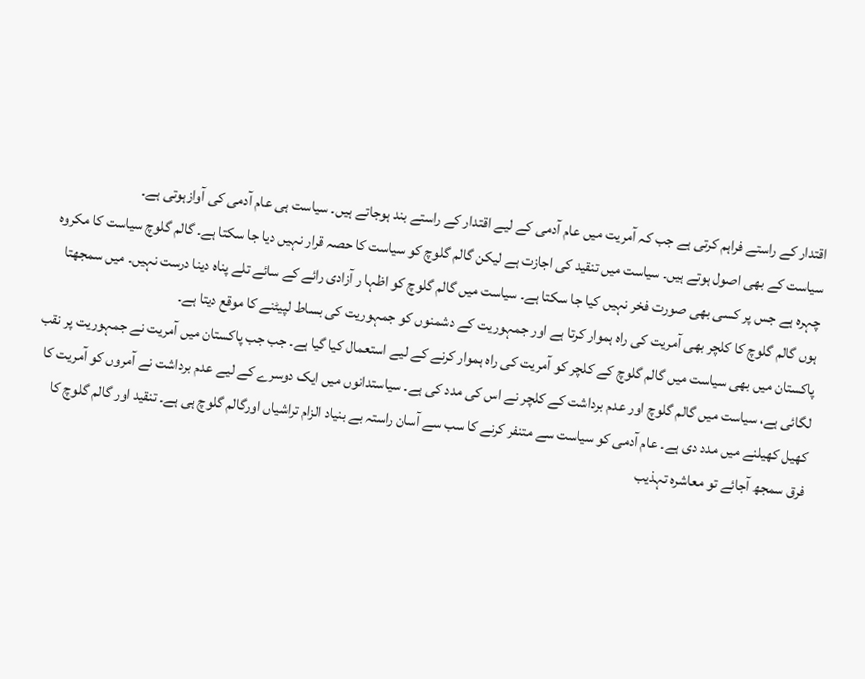اقتدار کے راستے فراہم کرتی ہے جب کہ آمریت میں عام آدمی کے لیے اقتدار کے راستے بند ہوجاتے ہیں۔ سیاست ہی عام آدمی کی آوازہوتی ہے۔
سیاست کے بھی اصول ہوتے ہیں۔ سیاست میں تنقید کی اجازت ہے لیکن گالم گلوچ کو سیاست کا حصہ قرار نہیں دیا جا سکتا ہے۔ گالم گلوچ سیاست کا مکروہ چہرہ ہے جس پر کسی بھی صورت فخر نہیں کیا جا سکتا ہے۔ سیاست میں گالم گلوچ کو اظہا ر آزادی رائے کے سائے تلے پناہ دینا درست نہیں۔ میں سمجھتا ہوں گالم گلوچ کا کلچر بھی آمریت کی راہ ہموار کرتا ہے اور جمہوریت کے دشمنوں کو جمہوریت کی بساط لپیٹنے کا موقع دیتا ہے۔
پاکستان میں بھی سیاست میں گالم گلوچ کے کلچر کو آمریت کی راہ ہموار کرنے کے لیے استعمال کیا گیا ہے۔ جب جب پاکستان میں آمریت نے جمہوریت پر نقب لگائی ہے، سیاست میں گالم گلوچ اور عدم برداشت کے کلچر نے اس کی مدد کی ہے۔ سیاستدانوں میں ایک دوسرے کے لیے عدم برداشت نے آمروں کو آمریت کا کھیل کھیلنے میں مدد دی ہے۔ عام آدمی کو سیاست سے متنفر کرنے کا سب سے آسان راستہ بے بنیاد الزام تراشیاں اورگالم گلوچ ہی ہے۔ تنقید اور گالم گلوچ کا فرق سمجھ آجائے تو معاشرہ تہذیب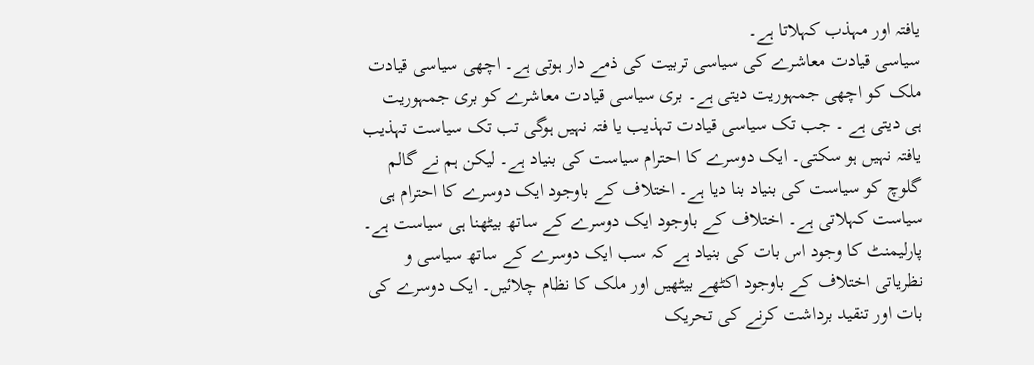یافتہ اور مہذب کہلاتا ہے۔
سیاسی قیادت معاشرے کی سیاسی تربیت کی ذمے دار ہوتی ہے۔ اچھی سیاسی قیادت ملک کو اچھی جمہوریت دیتی ہے۔ بری سیاسی قیادت معاشرے کو بری جمہوریت ہی دیتی ہے ۔ جب تک سیاسی قیادت تہذیب یا فتہ نہیں ہوگی تب تک سیاست تہذیب یافتہ نہیں ہو سکتی۔ ایک دوسرے کا احترام سیاست کی بنیاد ہے۔ لیکن ہم نے گالم گلوچ کو سیاست کی بنیاد بنا دیا ہے۔ اختلاف کے باوجود ایک دوسرے کا احترام ہی سیاست کہلاتی ہے۔ اختلاف کے باوجود ایک دوسرے کے ساتھ بیٹھنا ہی سیاست ہے۔
پارلیمنٹ کا وجود اس بات کی بنیاد ہے کہ سب ایک دوسرے کے ساتھ سیاسی و نظریاتی اختلاف کے باوجود اکٹھے بیٹھیں اور ملک کا نظام چلائیں۔ ایک دوسرے کی بات اور تنقید برداشت کرنے کی تحریک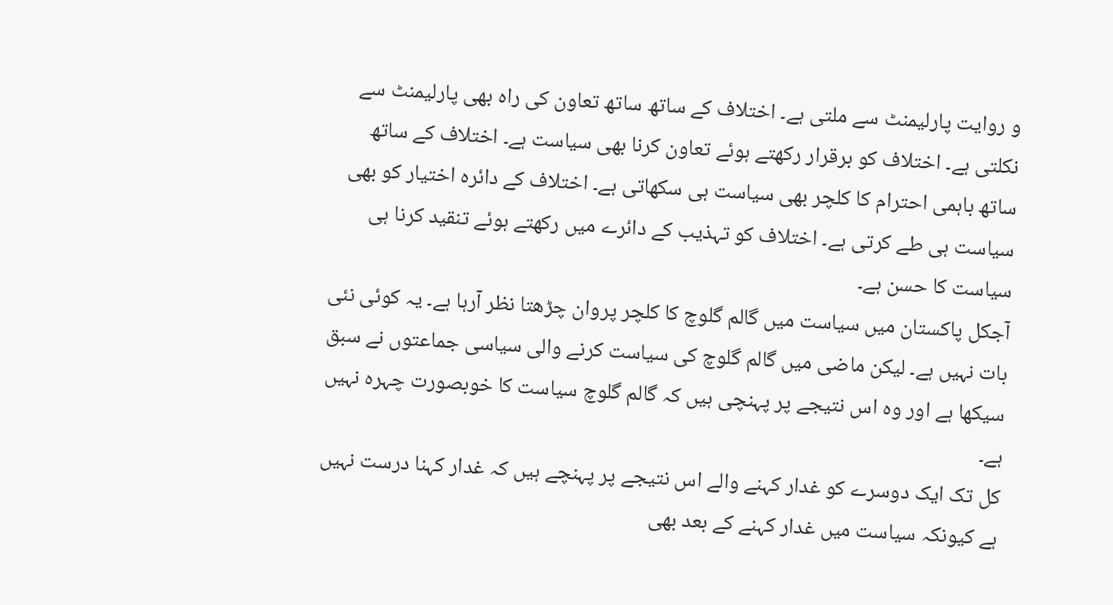و روایت پارلیمنٹ سے ملتی ہے۔ اختلاف کے ساتھ ساتھ تعاون کی راہ بھی پارلیمنٹ سے نکلتی ہے۔ اختلاف کو برقرار رکھتے ہوئے تعاون کرنا بھی سیاست ہے۔ اختلاف کے ساتھ ساتھ باہمی احترام کا کلچر بھی سیاست ہی سکھاتی ہے۔ اختلاف کے دائرہ اختیار کو بھی سیاست ہی طے کرتی ہے۔ اختلاف کو تہذیب کے دائرے میں رکھتے ہوئے تنقید کرنا ہی سیاست کا حسن ہے۔
آجکل پاکستان میں سیاست میں گالم گلوچ کا کلچر پروان چڑھتا نظر آرہا ہے۔ یہ کوئی نئی بات نہیں ہے۔ لیکن ماضی میں گالم گلوچ کی سیاست کرنے والی سیاسی جماعتوں نے سبق سیکھا ہے اور وہ اس نتیجے پر پہنچی ہیں کہ گالم گلوچ سیاست کا خوبصورت چہرہ نہیں ہے۔
کل تک ایک دوسرے کو غدار کہنے والے اس نتیجے پر پہنچے ہیں کہ غدار کہنا درست نہیں ہے کیونکہ سیاست میں غدار کہنے کے بعد بھی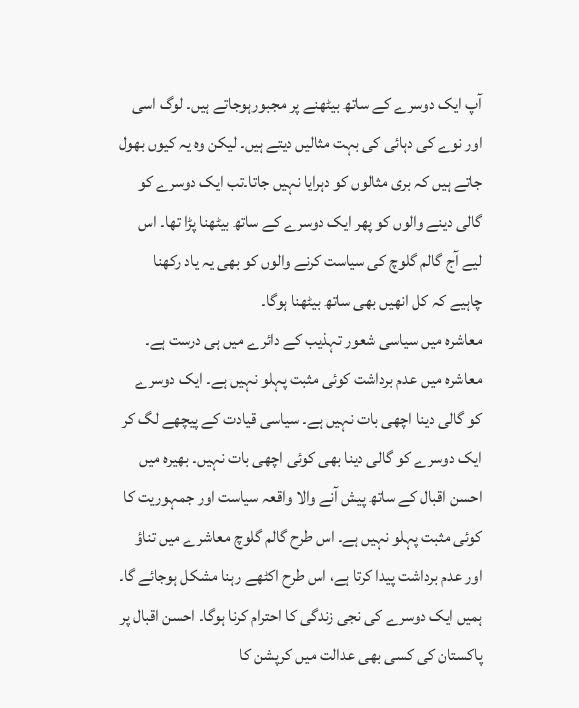آپ ایک دوسرے کے ساتھ بیٹھنے پر مجبورہوجاتے ہیں۔ لوگ اسی اور نوے کی دہائی کی بہت مثالیں دیتے ہیں۔ لیکن وہ یہ کیوں بھول جاتے ہیں کہ بری مثالوں کو دہرایا نہیں جاتا۔تب ایک دوسرے کو گالی دینے والوں کو پھر ایک دوسرے کے ساتھ بیٹھنا پڑا تھا۔ اس لیے آج گالم گلوچ کی سیاست کرنے والوں کو بھی یہ یاد رکھنا چاہیے کہ کل انھیں بھی ساتھ بیٹھنا ہوگا۔
معاشرہ میں سیاسی شعور تہذیب کے دائرے میں ہی درست ہے۔ معاشرہ میں عدم برداشت کوئی مثبت پہلو نہیں ہے۔ ایک دوسرے کو گالی دینا اچھی بات نہیں ہے۔ سیاسی قیادت کے پیچھے لگ کر ایک دوسرے کو گالی دینا بھی کوئی اچھی بات نہیں۔ بھیرہ میں احسن اقبال کے ساتھ پیش آنے والا واقعہ سیاست اور جمہوریت کا کوئی مثبت پہلو نہیں ہے۔ اس طرح گالم گلوچ معاشرے میں تناؤ اور عدم برداشت پیدا کرتا ہے، اس طرح اکٹھے رہنا مشکل ہوجائے گا۔
ہمیں ایک دوسرے کی نجی زندگی کا احترام کرنا ہوگا۔ احسن اقبال پر پاکستان کی کسی بھی عدالت میں کرپشن کا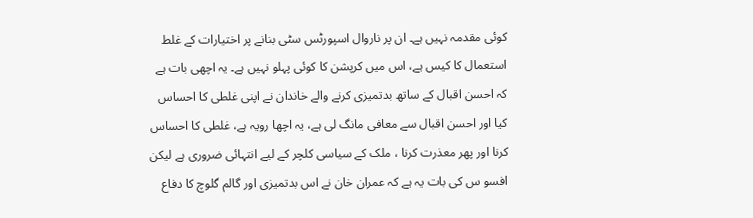کوئی مقدمہ نہیں ہے۔ ان پر ناروال اسپورٹس سٹی بنانے پر اختیارات کے غلط استعمال کا کیس ہے، اس میں کرپشن کا کوئی پہلو نہیں ہے۔ یہ اچھی بات ہے کہ احسن اقبال کے ساتھ بدتمیزی کرنے والے خاندان نے اپنی غلطی کا احساس کیا اور احسن اقبال سے معافی مانگ لی ہے، یہ اچھا رویہ ہے، غلطی کا احساس کرنا اور پھر معذرت کرنا ، ملک کے سیاسی کلچر کے لیے انتہائی ضروری ہے لیکن افسو س کی بات یہ ہے کہ عمران خان نے اس بدتمیزی اور گالم گلوچ کا دفاع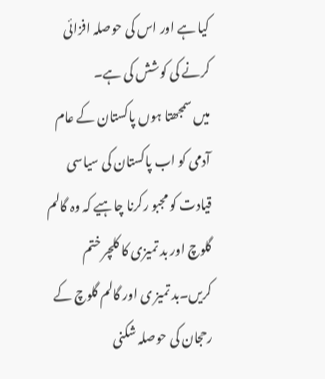کیا ہے اور اس کی حوصلہ افزائی کرنے کی کوشش کی ہے۔
میں سمجھتا ہوں پاکستان کے عام آدمی کو اب پاکستان کی سیاسی قیادت کو مجبو رکرنا چاہیے کہ وہ گالم گلوچ اور بد تمیزی کا کلچر ختم کریں۔بد تمیز ی اور گالم گلوچ کے رحجان کی حوصلہ شکنی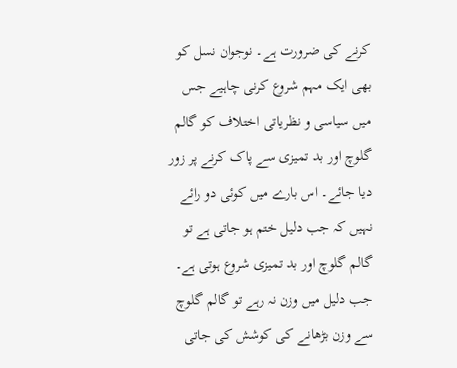کرنے کی ضرورت ہے۔ نوجوان نسل کو بھی ایک مہم شروع کرنی چاہیے جس میں سیاسی و نظریاتی اختلاف کو گالم گلوچ اور بد تمیزی سے پاک کرنے پر زور دیا جائے۔ اس بارے میں کوئی دو رائے نہیں کہ جب دلیل ختم ہو جاتی ہے تو گالم گلوچ اور بد تمیزی شروع ہوتی ہے۔ جب دلیل میں وزن نہ رہے تو گالم گلوچ سے وزن بڑھانے کی کوشش کی جاتی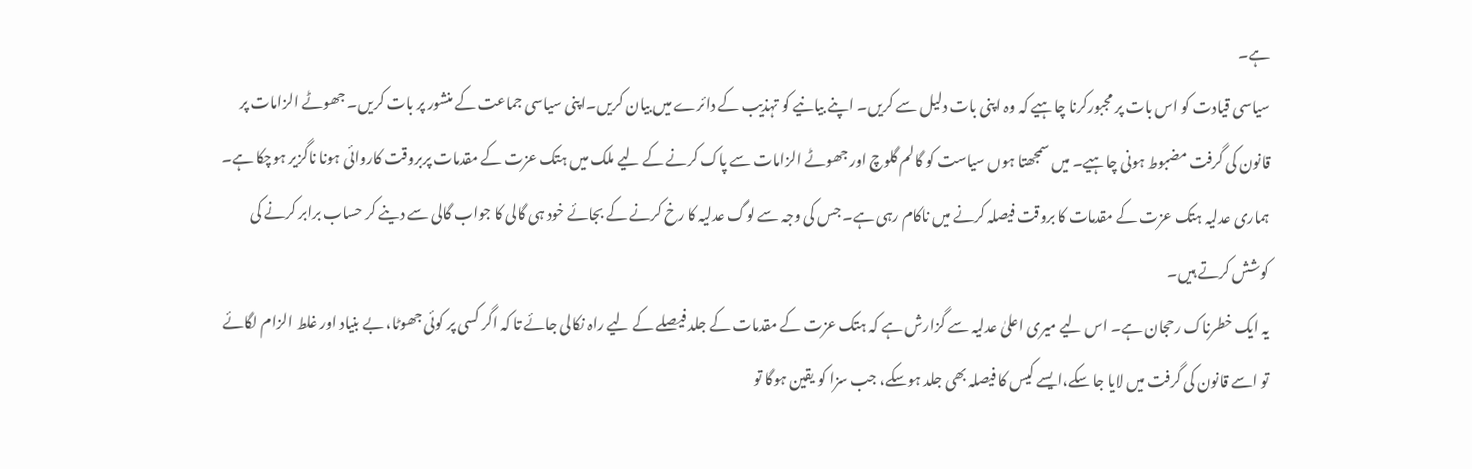ہے۔
سیاسی قیادت کو اس بات پر مجبورکرنا چاہیے کہ وہ اپنی بات دلیل سے کریں۔ اپنے بیانیے کو تہذیب کے دائرے میں بیان کریں۔اپنی سیاسی جماعت کے منشور پر بات کریں۔ جھوٹے الزامات پر قانون کی گرفت مضبوط ہونی چاہیے۔ میں سمجھتا ہوں سیاست کو گالم گلوچ اور جھوٹے الزامات سے پاک کرنے کے لیے ملک میں ہتک عزت کے مقدمات پربروقت کاروائی ہونا ناگزیر ہوچکا ہے۔ ہماری عدلیہ ہتک عزت کے مقدمات کا بروقت فیصلہ کرنے میں ناکام رہی ہے۔ جس کی وجہ سے لوگ عدلیہ کا رخ کرنے کے بجائے خود ہی گالی کا جواب گالی سے دینے کر حساب برابر کرنے کی کوشش کرتے ہیں۔
یہ ایک خطرناک رحجان ہے۔ اس لیے میری اعلیٰ عدلیہ سے گزارش ہے کہ ہتک عزت کے مقدمات کے جلد فیصلے کے لیے راہ نکالی جائے تا کہ اگر کسی پر کوئی جھوٹا، بے بنیاد اور غلط الزام لگائے تو اسے قانون کی گرفت میں لایا جا سکے،ایسے کیس کا فیصلہ بھی جلد ہوسکے، جب سزا کو یقین ہوگا تو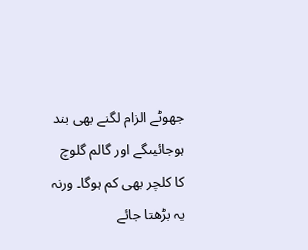جھوٹے الزام لگنے بھی بند ہوجائیںگے اور گالم گلوچ کا کلچر بھی کم ہوگا۔ ورنہ یہ بڑھتا جائے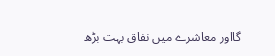گااور معاشرے میں نفاق بہت بڑھ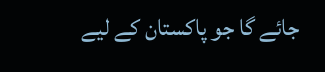جائے گا جو پاکستان کے لیے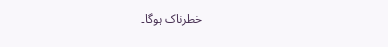خطرناک ہوگا۔